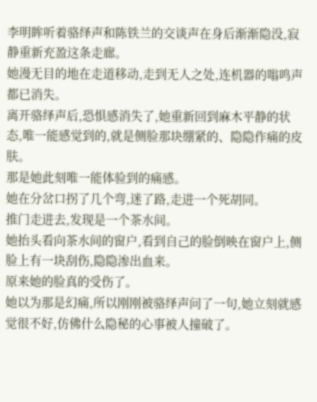李明眸听着骆绎声和陈铁兰的交谈声在身后渐渐隐没,寂静重新充盈这条走廊。
她漫无目的地在走道移动,走到无人之处,连机器的嗡鸣声都已消失。
离开骆绎声后,恐惧感消失了,她重新回到麻木平静的状态,唯一能感觉到的,就是侧脸那块绷紧的、隐隐作痛的皮肤。
那是她此刻唯一能体验到的痛感。
她在分岔口拐了几个弯,迷了路,走进一个死胡同。
推门走进去,发现是一个茶水间。
她抬头看向茶水间的窗户,看到自己的脸倒映在窗户上,侧脸上有一块刮伤,隐隐渗出血来。
原来她的脸真的受伤了。
她以为那是幻痛,所以刚刚被骆绎声问了一句,她立刻就感觉很不好,仿佛什么隐秘的心事被人撞破了。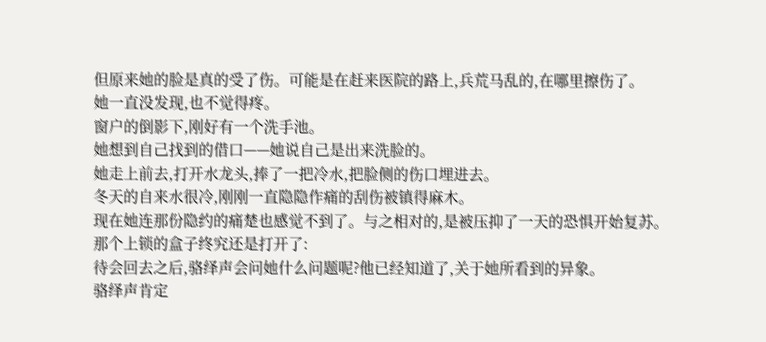但原来她的脸是真的受了伤。可能是在赶来医院的路上,兵荒马乱的,在哪里擦伤了。
她一直没发现,也不觉得疼。
窗户的倒影下,刚好有一个洗手池。
她想到自己找到的借口——她说自己是出来洗脸的。
她走上前去,打开水龙头,捧了一把冷水,把脸侧的伤口埋进去。
冬天的自来水很冷,刚刚一直隐隐作痛的刮伤被镇得麻木。
现在她连那份隐约的痛楚也感觉不到了。与之相对的,是被压抑了一天的恐惧开始复苏。
那个上锁的盒子终究还是打开了:
待会回去之后,骆绎声会问她什么问题呢?他已经知道了,关于她所看到的异象。
骆绎声肯定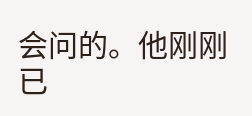会问的。他刚刚已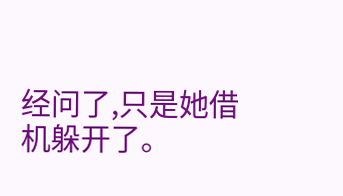经问了,只是她借机躲开了。